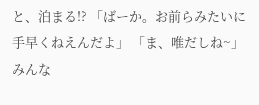と、泊まる!? 「ばーか。お前らみたいに手早くねえんだよ」 「ま、唯だしね~」 みんな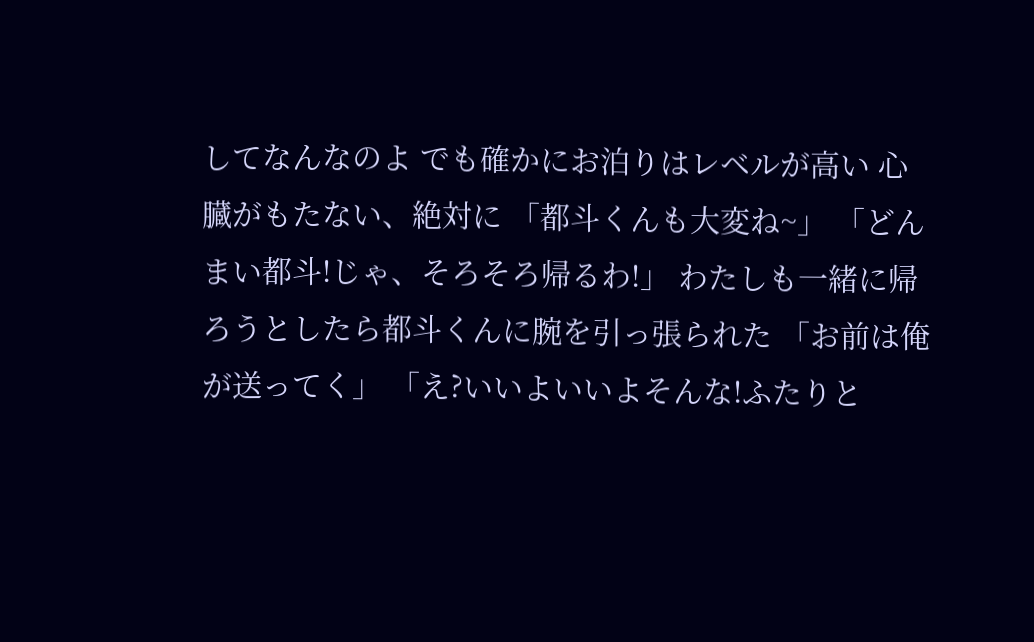してなんなのよ でも確かにお泊りはレベルが高い 心臓がもたない、絶対に 「都斗くんも大変ね~」 「どんまい都斗!じゃ、そろそろ帰るわ!」 わたしも一緒に帰ろうとしたら都斗くんに腕を引っ張られた 「お前は俺が送ってく」 「え?いいよいいよそんな!ふたりと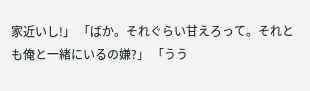家近いし!」 「ばか。それぐらい甘えろって。それとも俺と一緒にいるの嫌?」 「うう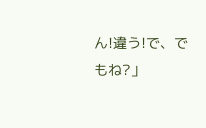ん!違う!で、でもね?」